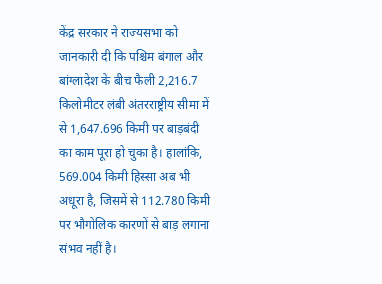केंद्र सरकार ने राज्यसभा को जानकारी दी कि पश्चिम बंगाल और बांग्लादेश के बीच फैली 2,216.7 किलोमीटर लंबी अंतरराष्ट्रीय सीमा में से 1,647.696 किमी पर बाड़बंदी का काम पूरा हो चुका है। हालांकि, 569.004 किमी हिस्सा अब भी अधूरा है, जिसमें से 112.780 किमी पर भौगोलिक कारणों से बाड़ लगाना संभव नहीं है।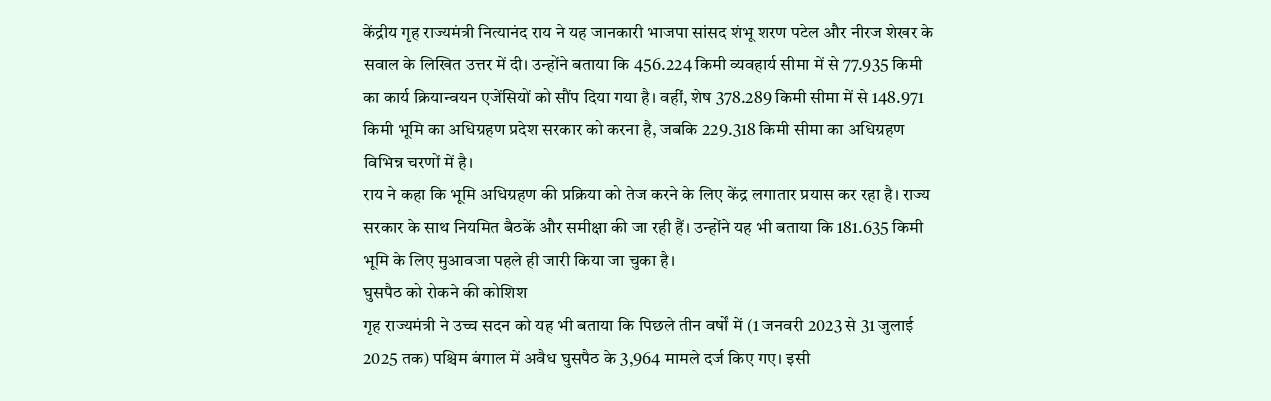केंद्रीय गृह राज्यमंत्री नित्यानंद राय ने यह जानकारी भाजपा सांसद शंभू शरण पटेल और नीरज शेखर के सवाल के लिखित उत्तर में दी। उन्होंने बताया कि 456.224 किमी व्यवहार्य सीमा में से 77.935 किमी का कार्य क्रियान्वयन एजेंसियों को सौंप दिया गया है। वहीं, शेष 378.289 किमी सीमा में से 148.971 किमी भूमि का अधिग्रहण प्रदेश सरकार को करना है, जबकि 229.318 किमी सीमा का अधिग्रहण विभिन्न चरणों में है।
राय ने कहा कि भूमि अधिग्रहण की प्रक्रिया को तेज करने के लिए केंद्र लगातार प्रयास कर रहा है। राज्य सरकार के साथ नियमित बैठकें और समीक्षा की जा रही हैं। उन्होंने यह भी बताया कि 181.635 किमी भूमि के लिए मुआवजा पहले ही जारी किया जा चुका है।
घुसपैठ को रोकने की कोशिश
गृह राज्यमंत्री ने उच्च सदन को यह भी बताया कि पिछले तीन वर्षों में (1 जनवरी 2023 से 31 जुलाई 2025 तक) पश्चिम बंगाल में अवैध घुसपैठ के 3,964 मामले दर्ज किए गए। इसी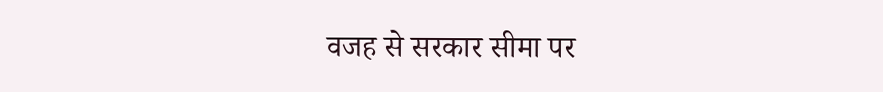वजह से सरकार सीमा पर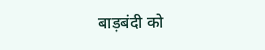बाड़बंदी को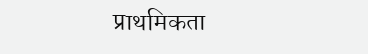प्राथमिकता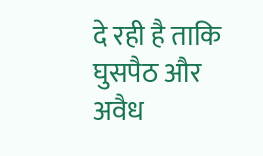दे रही है ताकि घुसपैठ और अवैध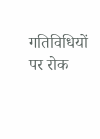गतिविधियों पर रोक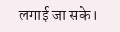लगाई जा सके।